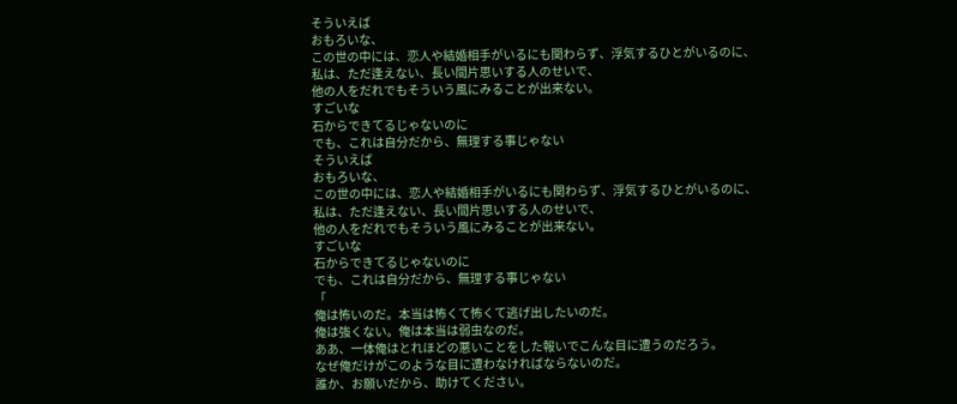そういえば
おもろいな、
この世の中には、恋人や結婚相手がいるにも関わらず、浮気するひとがいるのに、
私は、ただ逢えない、長い間片思いする人のせいで、
他の人をだれでもそういう風にみることが出来ない。
すごいな
石からできてるじゃないのに
でも、これは自分だから、無理する事じゃない
そういえば
おもろいな、
この世の中には、恋人や結婚相手がいるにも関わらず、浮気するひとがいるのに、
私は、ただ逢えない、長い間片思いする人のせいで、
他の人をだれでもそういう風にみることが出来ない。
すごいな
石からできてるじゃないのに
でも、これは自分だから、無理する事じゃない
「
俺は怖いのだ。本当は怖くて怖くて逃げ出したいのだ。
俺は強くない。俺は本当は弱虫なのだ。
ああ、一体俺はとれほどの悪いことをした報いでこんな目に遭うのだろう。
なぜ俺だけがこのような目に遭わなければならないのだ。
誰か、お願いだから、助けてください。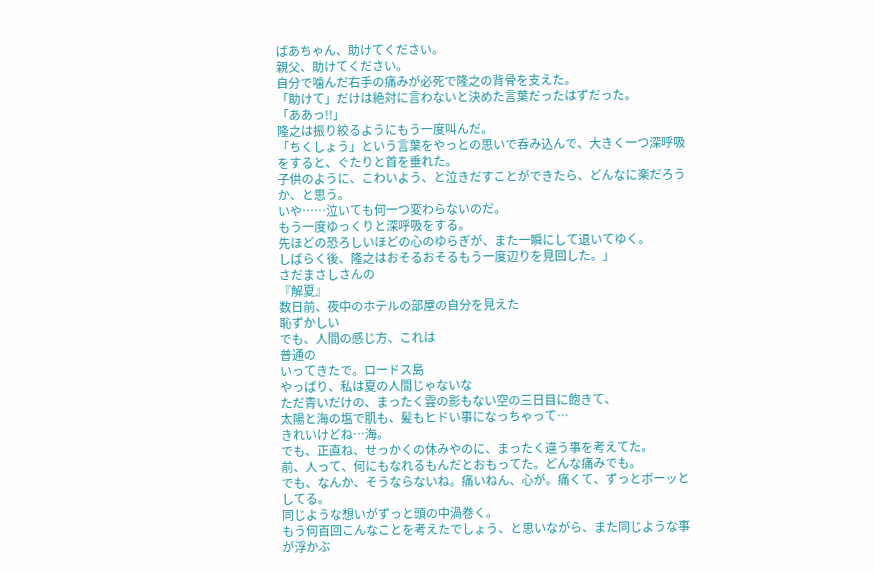ばあちゃん、助けてください。
親父、助けてください。
自分で噛んだ右手の痛みが必死で隆之の背骨を支えた。
「助けて」だけは絶対に言わないと決めた言葉だったはずだった。
「ああっ!!」
隆之は振り絞るようにもう一度叫んだ。
「ちくしょう」という言葉をやっとの思いで呑み込んで、大きく一つ深呼吸をすると、ぐたりと首を垂れた。
子供のように、こわいよう、と泣きだすことができたら、どんなに楽だろうか、と思う。
いや……泣いても何一つ変わらないのだ。
もう一度ゆっくりと深呼吸をする。
先ほどの恐ろしいほどの心のゆらぎが、また一瞬にして退いてゆく。
しばらく後、隆之はおそるおそるもう一度辺りを見回した。」
さだまさしさんの
『解夏』
数日前、夜中のホテルの部屋の自分を見えた
恥ずかしい
でも、人間の感じ方、これは
普通の
いってきたで。ロードス島
やっぱり、私は夏の人間じゃないな
ただ青いだけの、まったく雲の影もない空の三日目に飽きて、
太陽と海の塩で肌も、髪もヒドい事になっちゃって…
きれいけどね…海。
でも、正直ね、せっかくの休みやのに、まったく違う事を考えてた。
前、人って、何にもなれるもんだとおもってた。どんな痛みでも。
でも、なんか、そうならないね。痛いねん、心が。痛くて、ずっとボーッとしてる。
同じような想いがずっと頭の中渦巻く。
もう何百回こんなことを考えたでしょう、と思いながら、また同じような事が浮かぶ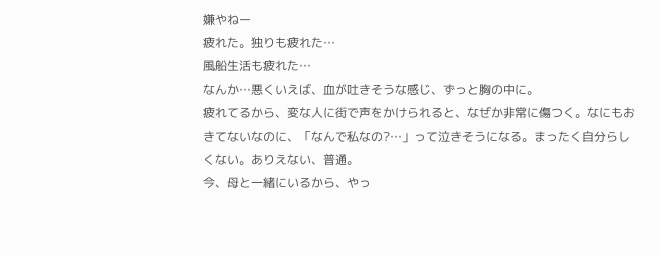嫌やねー
疲れた。独りも疲れた…
風船生活も疲れた…
なんか…悪くいえば、血が吐きそうな感じ、ずっと胸の中に。
疲れてるから、変な人に街で声をかけられると、なぜか非常に傷つく。なにもおきてないなのに、「なんで私なの?…」って泣きそうになる。まったく自分らしくない。ありえない、普通。
今、母と一緒にいるから、やっ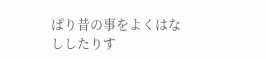ぱり昔の事をよくはなししたりす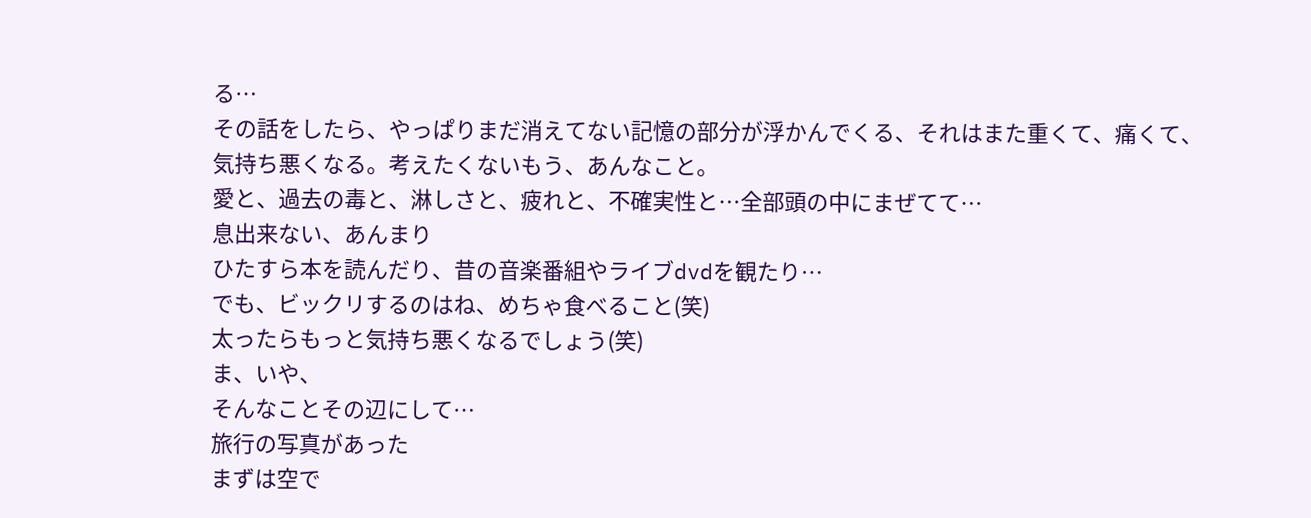る…
その話をしたら、やっぱりまだ消えてない記憶の部分が浮かんでくる、それはまた重くて、痛くて、気持ち悪くなる。考えたくないもう、あんなこと。
愛と、過去の毒と、淋しさと、疲れと、不確実性と…全部頭の中にまぜてて…
息出来ない、あんまり
ひたすら本を読んだり、昔の音楽番組やライブdvdを観たり…
でも、ビックリするのはね、めちゃ食べること(笑)
太ったらもっと気持ち悪くなるでしょう(笑)
ま、いや、
そんなことその辺にして…
旅行の写真があった
まずは空で